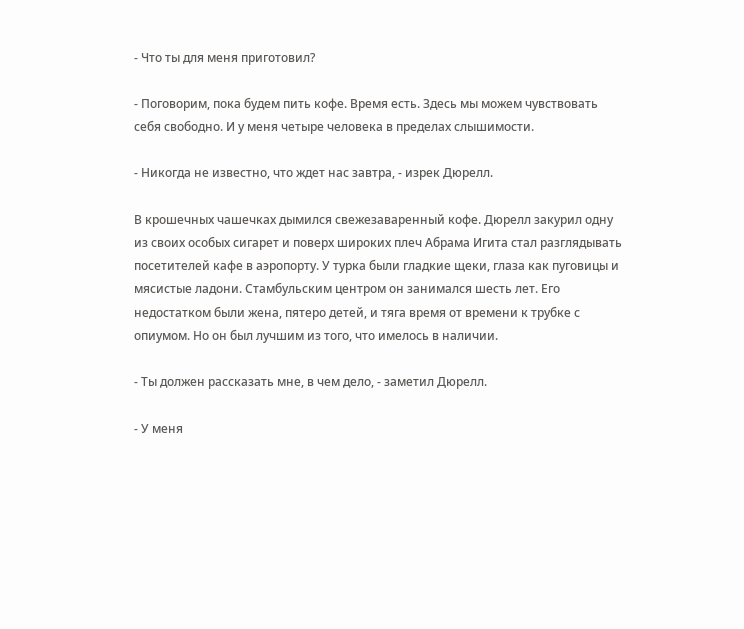- Что ты для меня приготовил?

- Поговорим, пока будем пить кофе. Время есть. Здесь мы можем чувствовать себя свободно. И у меня четыре человека в пределах слышимости.

- Никогда не известно, что ждет нас завтра, - изрек Дюрелл.

В крошечных чашечках дымился свежезаваренный кофе. Дюрелл закурил одну из своих особых сигарет и поверх широких плеч Абрама Игита стал разглядывать посетителей кафе в аэропорту. У турка были гладкие щеки, глаза как пуговицы и мясистые ладони. Стамбульским центром он занимался шесть лет. Его недостатком были жена, пятеро детей, и тяга время от времени к трубке с опиумом. Но он был лучшим из того, что имелось в наличии.

- Ты должен рассказать мне, в чем дело, - заметил Дюрелл.

- У меня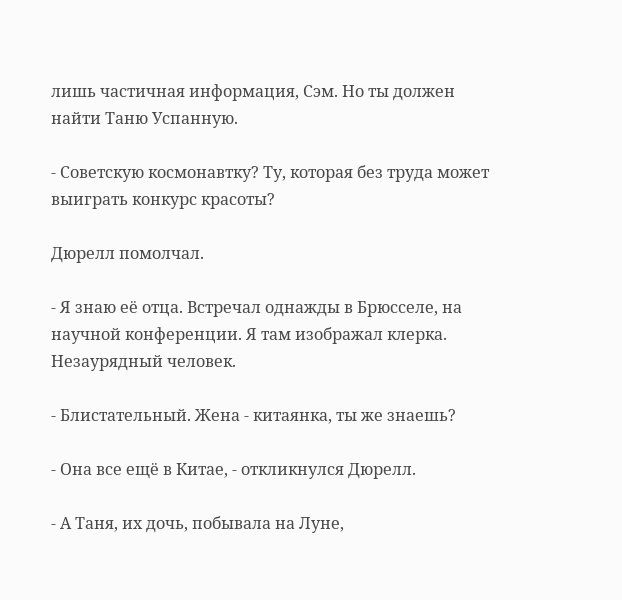лишь частичная информация, Сэм. Но ты должен найти Таню Успанную.

- Советскую космонавтку? Ту, которая без труда может выиграть конкурс красоты?

Дюрелл помолчал.

- Я знаю её отца. Встречал однажды в Брюсселе, на научной конференции. Я там изображал клерка. Незаурядный человек.

- Блистательный. Жена - китаянка, ты же знаешь?

- Она все ещё в Китае, - откликнулся Дюрелл.

- А Таня, их дочь, побывала на Луне,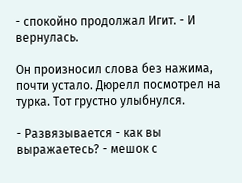- спокойно продолжал Игит. - И вернулась.

Он произносил слова без нажима, почти устало. Дюрелл посмотрел на турка. Тот грустно улыбнулся.

- Развязывается - как вы выражаетесь? - мешок с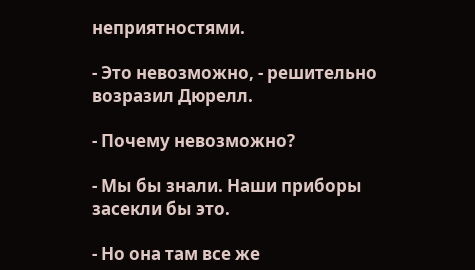неприятностями.

- Это невозможно, - решительно возразил Дюрелл.

- Почему невозможно?

- Мы бы знали. Наши приборы засекли бы это.

- Но она там все же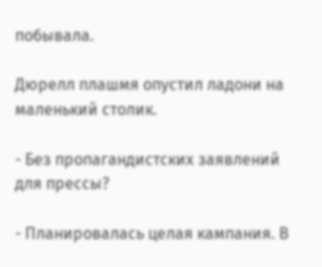побывала.

Дюрелл плашмя опустил ладони на маленький столик.

- Без пропагандистских заявлений для прессы?

- Планировалась целая кампания. В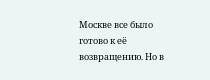Москве все было готово к её возвращению. Но в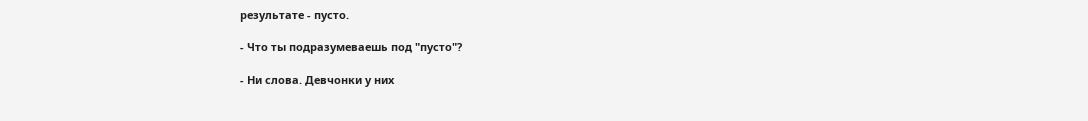результате - пусто.

- Что ты подразумеваешь под "пусто"?

- Ни слова. Девчонки у них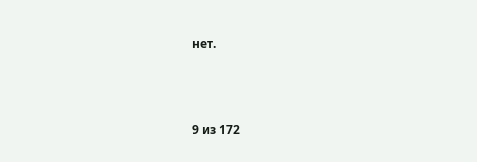нет.



9 из 172